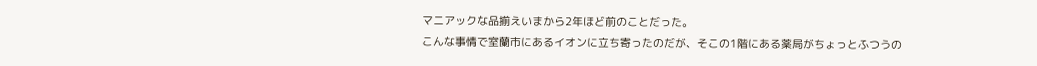マニアックな品揃えいまから2年ほど前のことだった。
こんな事情で室蘭市にあるイオンに立ち寄ったのだが、そこの1階にある薬局がちょっとふつうの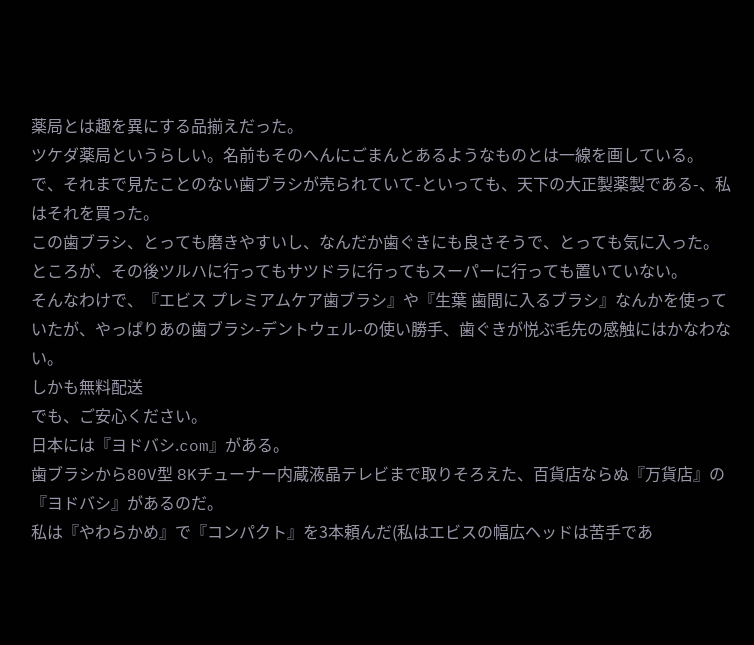薬局とは趣を異にする品揃えだった。
ツケダ薬局というらしい。名前もそのへんにごまんとあるようなものとは一線を画している。
で、それまで見たことのない歯ブラシが売られていて-といっても、天下の大正製薬製である-、私はそれを買った。
この歯ブラシ、とっても磨きやすいし、なんだか歯ぐきにも良さそうで、とっても気に入った。
ところが、その後ツルハに行ってもサツドラに行ってもスーパーに行っても置いていない。
そんなわけで、『エビス プレミアムケア歯ブラシ』や『生葉 歯間に入るブラシ』なんかを使っていたが、やっぱりあの歯ブラシ-デントウェル-の使い勝手、歯ぐきが悦ぶ毛先の感触にはかなわない。
しかも無料配送
でも、ご安心ください。
日本には『ヨドバシ.com』がある。
歯ブラシから80V型 8Kチューナー内蔵液晶テレビまで取りそろえた、百貨店ならぬ『万貨店』の『ヨドバシ』があるのだ。
私は『やわらかめ』で『コンパクト』を3本頼んだ(私はエビスの幅広ヘッドは苦手であ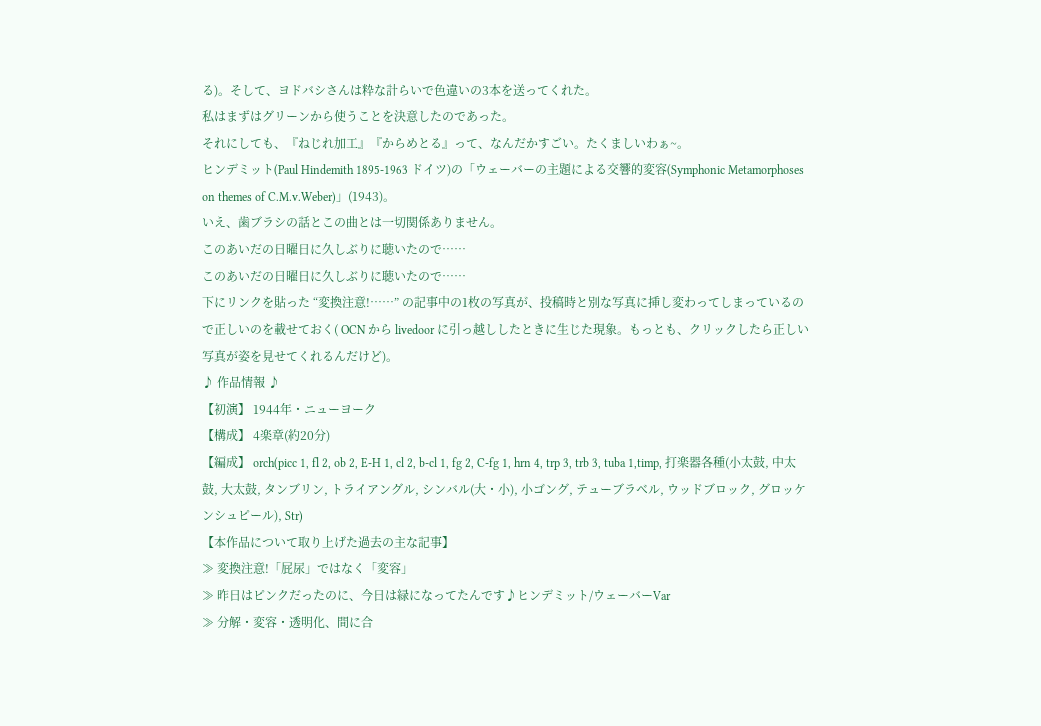る)。そして、ヨドバシさんは粋な計らいで色違いの3本を送ってくれた。
私はまずはグリーンから使うことを決意したのであった。
それにしても、『ねじれ加工』『からめとる』って、なんだかすごい。たくましいわぁ~。
ヒンデミット(Paul Hindemith 1895-1963 ドイツ)の「ウェーバーの主題による交響的変容(Symphonic Metamorphoses on themes of C.M.v.Weber)」(1943)。
いえ、歯ブラシの話とこの曲とは一切関係ありません。
このあいだの日曜日に久しぶりに聴いたので……
このあいだの日曜日に久しぶりに聴いたので……
下にリンクを貼った “変換注意!……” の記事中の1枚の写真が、投稿時と別な写真に挿し変わってしまっているので正しいのを載せておく( OCN から livedoor に引っ越ししたときに生じた現象。もっとも、クリックしたら正しい写真が姿を見せてくれるんだけど)。
♪ 作品情報 ♪
【初演】 1944年・ニューヨーク
【構成】 4楽章(約20分)
【編成】 orch(picc 1, fl 2, ob 2, E-H 1, cl 2, b-cl 1, fg 2, C-fg 1, hrn 4, trp 3, trb 3, tuba 1,timp, 打楽器各種(小太鼓, 中太鼓, 大太鼓, タンブリン, トライアングル, シンバル(大・小), 小ゴング, テューブラベル, ウッドブロック, グロッケンシュピール), Str)
【本作品について取り上げた過去の主な記事】
≫ 変換注意!「屁尿」ではなく「変容」
≫ 昨日はピンクだったのに、今日は緑になってたんです♪ヒンデミット/ウェーバーVar
≫ 分解・変容・透明化、間に合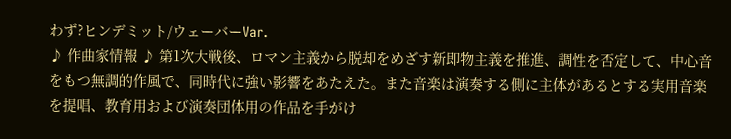わず?ヒンデミット/ウェーバーVar.
♪ 作曲家情報 ♪ 第1次大戦後、ロマン主義から脱却をめざす新即物主義を推進、調性を否定して、中心音をもつ無調的作風で、同時代に強い影響をあたえた。また音楽は演奏する側に主体があるとする実用音楽を提唱、教育用および演奏団体用の作品を手がけ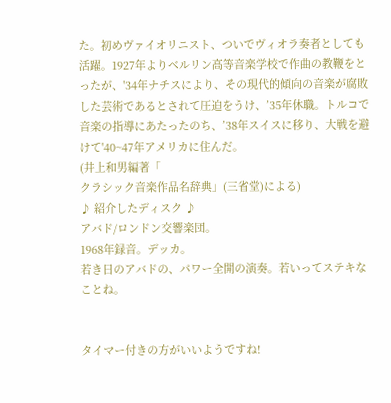た。初めヴァイオリニスト、ついでヴィオラ奏者としても活躍。1927年よりベルリン高等音楽学校で作曲の教鞭をとったが、'34年ナチスにより、その現代的傾向の音楽が腐敗した芸術であるとされて圧迫をうけ、’35年休職。トルコで音楽の指導にあたったのち、’38年スイスに移り、大戦を避けて'40~47年アメリカに住んだ。
(井上和男編著「
クラシック音楽作品名辞典」(三省堂)による)
♪ 紹介したディスク ♪
アバド/ロンドン交響楽団。
1968年録音。デッカ。
若き日のアバドの、パワー全開の演奏。若いってステキなことね。


タイマー付きの方がいいようですね!